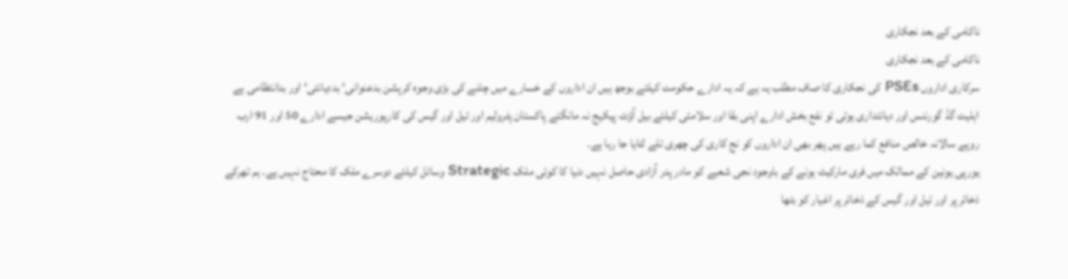ناکامی کے بعد نجکاری
ناکامی کے بعد نجکاری
سرکاری اداروں PSEs کی نجکاری کا صاف مطلب یہ ہے کہ یہ ادارے حکومت کیلئے بوجھ ہیں ان اداروں کے خسارے میں چلنے کی بڑی وجوہ کرپشن بدعنوانی‘ بددیانتی‘ اور بدانتظامی ہے اہلیت گڈ گورننس اور دیانتداری ہوتی تو نفع بخش ادارے اپنی بقا اور سلامتی کیلئے بیل آؤٹ پیکیج نہ مانگتے پاکستان پٹرولیم اور تیل اور گیس کی کارپوریشن جیسے ادارے 50 اور 91 ارب روپے سالانہ خالص منافع کما رہے ہیں پھر بھی ان اداروں کو نج کاری کی چھری تلے لٹایا جا رہا ہے۔
یورپی یونین کے ممالک میں فری مارکیٹ ہونے کے باوجود نجی شعبے کو مادر پدر آزادی حاصل نہیں دنیا کا کوئی ملک Strategic وسائل کیلئے دوسرے ملک کا محتاج نہیں ہے۔ ہم تھرکے ذخائر پر اور تیل اور گیس کے ذخائر پر اغیار کو بٹھا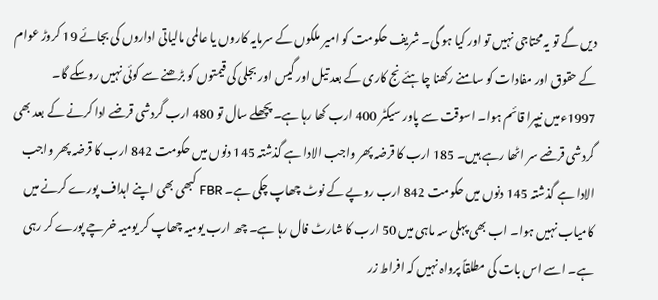دیں گے تو یہ محتاجی نہیں تو اور کیا ہو گی۔ شریف حکومت کو امیر ملکوں کے سرمایہ کاروں یا عالمی مالیاتی اداروں کی بجائے 19 کروڑ عوام کے حقوق اور مفادات کو سامنے رکھنا چاہئے نج کاری کے بعد تیل اور گیس اور بجلی کی قیمتوں کو بڑھنے سے کوئی نہیں روسکے گا۔ 1997ءمیں نیپرا قائم ہوا۔ اسوقت سے پاور سیکٹر 400 ارب کھا رہا ہے۔ پچھلے سال تو 480 ارب گردشی قرضے ادا کرنے کے بعد بھی گردشی قرضے سر اٹھا رہے ہیں۔ 185 ارب کا قرضہ پھر واجب الادا ہے گذشتہ 145 دنوں میں حکومت 842 ارب کا قرضہ پھر واجب الادا ہے گذشتہ 145 دنوں میں حکومت 842 ارب روپے کے نوٹ چھاپ چکی ہے۔ FBR کبھی بھی اپنے اہداف پورے کرنے میں کامیاب نہیں ہوا۔ اب بھی پہلی سہ ماہی میں 50 ارب کا شارٹ فال رہا ہے۔ چھ ارب یومیہ چھاپ کر یومیہ خرچے پورے کر رہی ہے۔ اسے اس بات کی مطلقاً پرواہ نہیں کہ افراط زر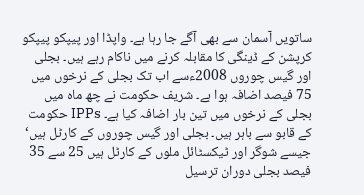ساتویں آسمان سے بھی آگے جا رہا ہے۔ واپڈا اور پیپکو پیپکو کرپشن کے ڈینگی کا مقابلہ کرنے میں ناکام رہے ہیں۔ بجلی اور گیس چوروں 2008ءسے اب تک بجلی کے نرخوں میں 75 فیصد اضافہ ہوا ہے۔ شریف حکومت نے چھ ماہ میں بجلی کے نرخوں میں تین بار اضافہ کیا ہے۔ IPPs حکومت کے قابو سے باہر ہیں۔ بجلی اور گیس چوروں کے کارٹل ہیں‘ جیسے شوگر اور ٹیکسٹائل ملوں کے کارٹل ہیں 25 سے 35 فیصد بجلی دوران ترسیل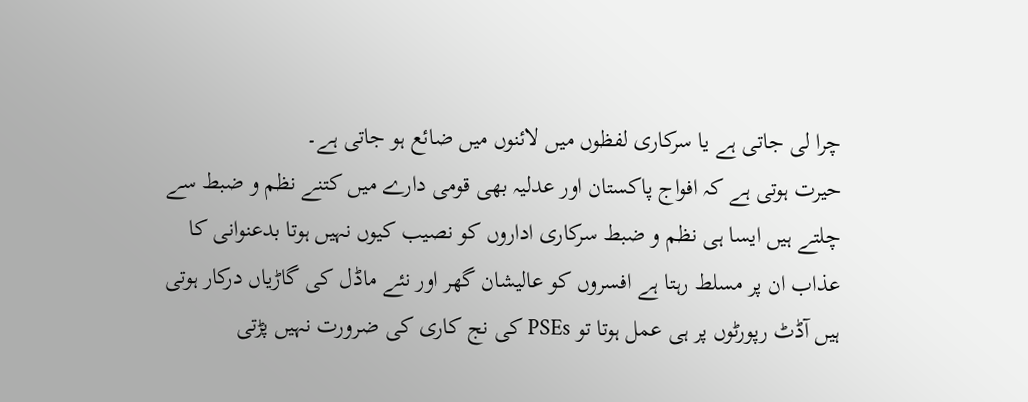چرا لی جاتی ہے یا سرکاری لفظوں میں لائنوں میں ضائع ہو جاتی ہے۔
حیرت ہوتی ہے کہ افواج پاکستان اور عدلیہ بھی قومی دارے میں کتنے نظم و ضبط سے چلتے ہیں ایسا ہی نظم و ضبط سرکاری اداروں کو نصیب کیوں نہیں ہوتا بدعنوانی کا عذاب ان پر مسلط رہتا ہے افسروں کو عالیشان گھر اور نئے ماڈل کی گاڑیاں درکار ہوتی ہیں آڈٹ رپورٹوں پر ہی عمل ہوتا تو PSEs کی نج کاری کی ضرورت نہیں پڑتی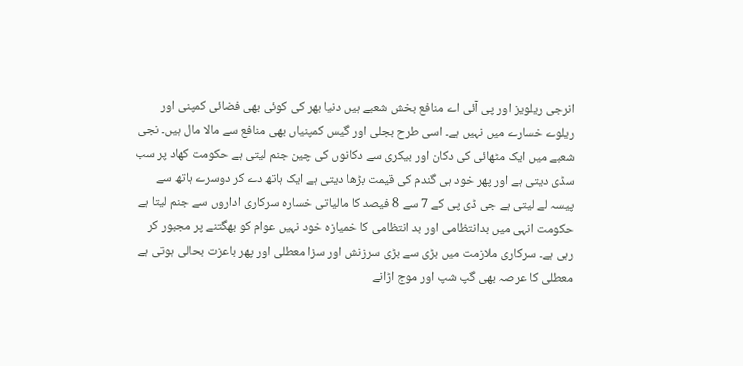انرجی ریلویز اور پی آئی اے منافع بخش شعبے ہیں دنیا بھر کی کوئی بھی فضائی کمپنی اور ریلوے خسارے میں نہیں ہے۔ اسی طرح بجلی اور گیس کمپنیاں بھی منافع سے مالا مال ہیں۔ نجی شعبے میں ایک مٹھائی کی دکان اور بیکری سے دکانوں کی چین جنم لیتی ہے حکومت کھاد پر سب سڈی دیتی ہے اور پھر خود ہی گندم کی قیمت بڑھا دیتی ہے ایک ہاتھ دے کر دوسرے ہاتھ سے پیسہ لے لیتی ہے جی ڈی پی کے 7 سے 8 فیصد کا مالیاتی خسارہ سرکاری اداروں سے جنم لیتا ہے حکومت انہی میں بدانتظامی اور بد انتظامی کا خمیازہ خود نہیں عوام کو بھگتنے پر مجبور کر رہی ہے۔ سرکاری ملازمت میں بڑی سے بڑی سرزنش اور سزا معطلی اور پھر باعزت بحالی ہوتی ہے معطلی کا عرصہ بھی گپ شپ اور موج اڑانے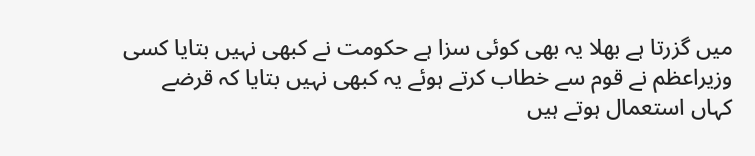میں گزرتا ہے بھلا یہ بھی کوئی سزا ہے حکومت نے کبھی نہیں بتایا کسی وزیراعظم نے قوم سے خطاب کرتے ہوئے یہ کبھی نہیں بتایا کہ قرضے کہاں استعمال ہوتے ہیں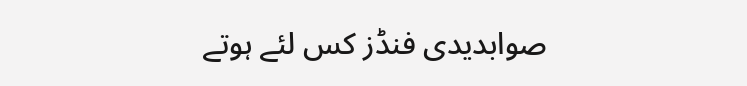صوابدیدی فنڈز کس لئے ہوتے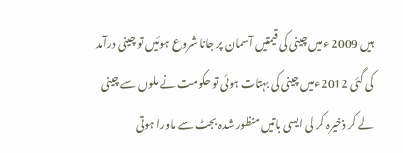ہیں 2009 ءمیں چینی کی قیمتیں آسمان پر جانا شروع ہوئیں تو چینی درآمد کی گئی 2012ءمیں چینی کی بہتات ہوئی تو حکومت نے ملوں سے چینی لے کر ذخیرہ کر لی ایسی باتیں منظور شدہ بجٹ سے ماورا ہوتی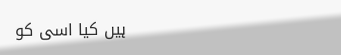ہیں کیا اسی کو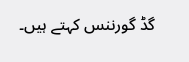گڈ گورننس کہتے ہیں۔